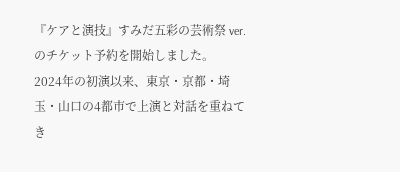『ケアと演技』すみだ五彩の芸術祭 ver. のチケット予約を開始しました。
2024年の初演以来、東京・京都・埼玉・山口の4都市で上演と対話を重ねてき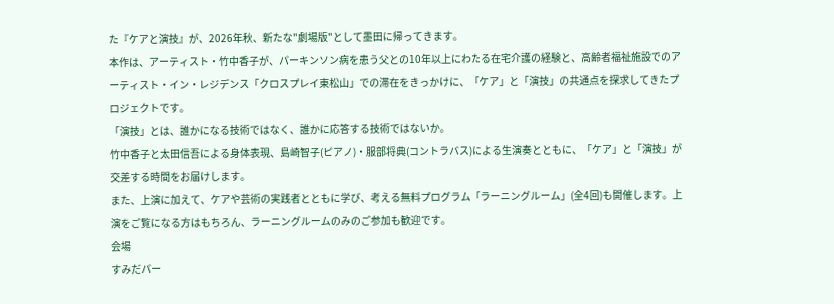た『ケアと演技』が、2026年秋、新たな"劇場版"として墨田に帰ってきます。
本作は、アーティスト・竹中香子が、パーキンソン病を患う父との10年以上にわたる在宅介護の経験と、高齢者福祉施設でのアーティスト・イン・レジデンス「クロスプレイ東松山」での滞在をきっかけに、「ケア」と「演技」の共通点を探求してきたプロジェクトです。
「演技」とは、誰かになる技術ではなく、誰かに応答する技術ではないか。
竹中香子と太田信吾による身体表現、島崎智子(ピアノ)・服部将典(コントラバス)による生演奏とともに、「ケア」と「演技」が交差する時間をお届けします。
また、上演に加えて、ケアや芸術の実践者とともに学び、考える無料プログラム「ラーニングルーム」(全4回)も開催します。上演をご覧になる方はもちろん、ラーニングルームのみのご参加も歓迎です。
会場
すみだパー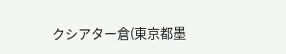クシアター倉(東京都墨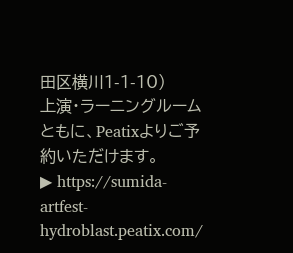田区横川1-1-10)
上演・ラーニングルームともに、Peatixよりご予約いただけます。
▶ https://sumida-artfest-hydroblast.peatix.com/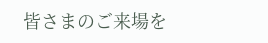皆さまのご来場を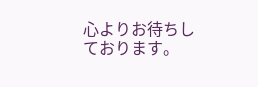心よりお待ちしております。